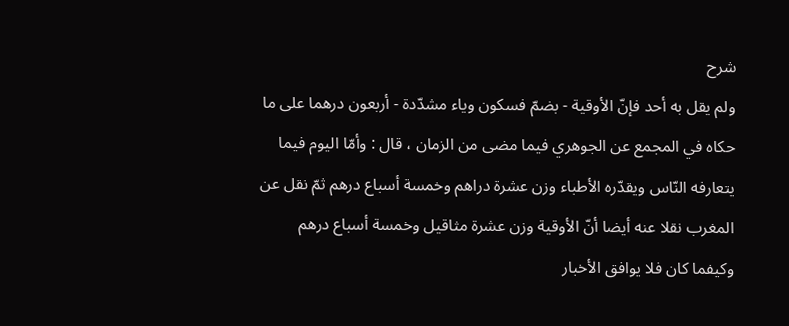شرح
ولم يقل به أحد فإنّ الأوقية - بضمّ فسكون وياء مشدّدة - أربعون درهما على ما حكاه في المجمع عن الجوهري فيما مضى من الزمان ، قال : وأمّا اليوم فيما يتعارفه النّاس ويقدّره الأطباء وزن عشرة دراهم وخمسة أسباع درهم ثمّ نقل عن المغرب نقلا عنه أيضا أنّ الأوقية وزن عشرة مثاقيل وخمسة أسباع درهم وكيفما كان فلا يوافق الأخبار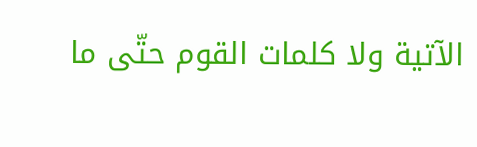الآتية ولا كلمات القوم حتّى ما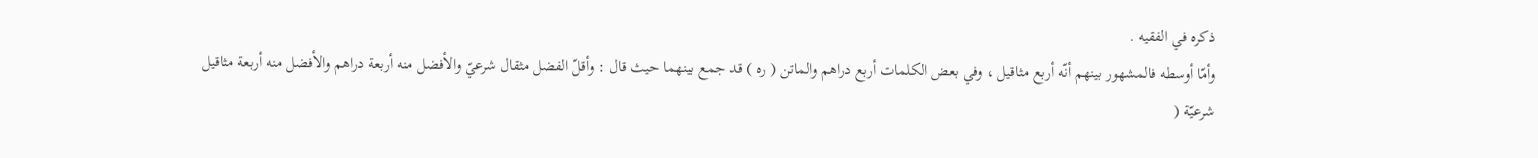ذكره في الفقيه .
وأمّا أوسطه فالمشهور بينهم أنّه أربع مثاقيل ، وفي بعض الكلمات أربع دراهم والماتن ( ره ) قد جمع بينهما حيث قال : وأقلّ الفضل مثقال شرعيّ والأفضل منه أربعة دراهم والأفضل منه أربعة مثاقيل شرعيّة (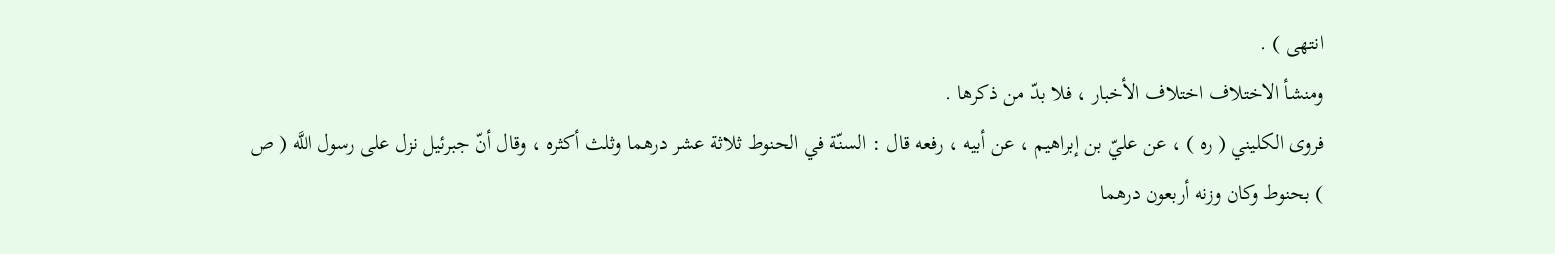انتهى ) .
ومنشأ الاختلاف اختلاف الأخبار ، فلا بدّ من ذكرها .
فروى الكليني ( ره ) ، عن عليّ بن إبراهيم ، عن أبيه ، رفعه قال : السنّة في الحنوط ثلاثة عشر درهما وثلث أكثره ، وقال أنّ جبرئيل نزل على رسول اللَّه ( ص ) بحنوط وكان وزنه أربعون درهما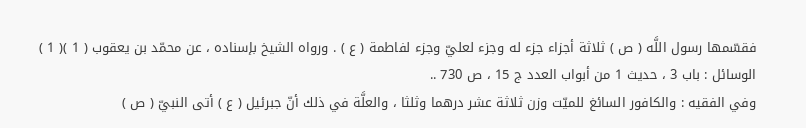فقسّمها رسول اللَّه ( ص ) ثلاثة أجزاء جزء له وجزء لعليّ وجزء لفاطمة ( ع ) . ورواه الشيخ بإسناده ، عن محمّد بن يعقوب ( 1 )( 1 ) الوسائل : باب 3 ، حديث 1 من أبواب العدد ج 15 ، ص 730 ..
وفي الفقيه : والكافور السائغ للميّت وزن ثلاثة عشر درهما وثلثا ، والعلَّة في ذلك أنّ جبرئيل ( ع ) أتى النبيّ ( ص )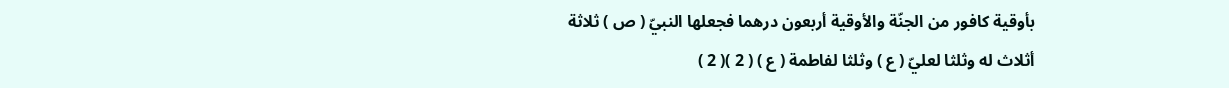بأوقية كافور من الجنّة والأوقية أربعون درهما فجعلها النبيّ ( ص ) ثلاثة أثلاث له وثلثا لعليّ ( ع ) وثلثا لفاطمة ( ع ) ( 2 )( 2 )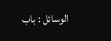الوسائل : باب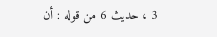3 ، حديث 6 من قوله : أن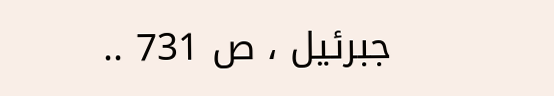جبرئيل ، ص 731 ..